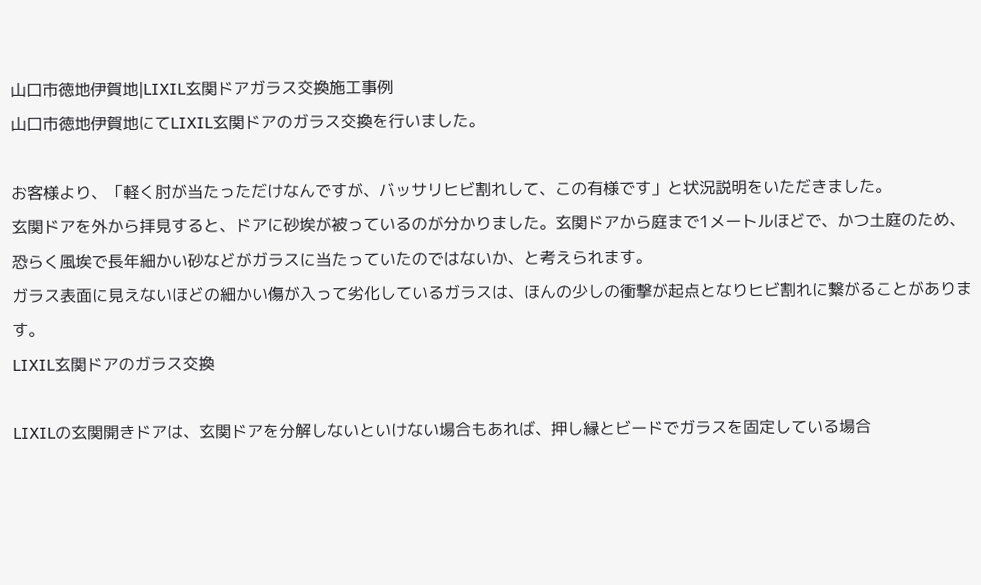山口市徳地伊賀地|LIXIL玄関ドアガラス交換施工事例
山口市徳地伊賀地にてLIXIL玄関ドアのガラス交換を行いました。

お客様より、「軽く肘が当たっただけなんですが、バッサリヒビ割れして、この有様です」と状況説明をいただきました。
玄関ドアを外から拝見すると、ドアに砂埃が被っているのが分かりました。玄関ドアから庭まで1メートルほどで、かつ土庭のため、恐らく風埃で長年細かい砂などがガラスに当たっていたのではないか、と考えられます。
ガラス表面に見えないほどの細かい傷が入って劣化しているガラスは、ほんの少しの衝撃が起点となりヒビ割れに繋がることがあります。
LIXIL玄関ドアのガラス交換

LIXILの玄関開きドアは、玄関ドアを分解しないといけない場合もあれば、押し縁とビードでガラスを固定している場合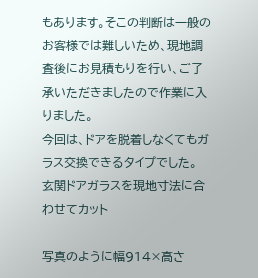もあります。そこの判断は一般のお客様では難しいため、現地調査後にお見積もりを行い、ご了承いただきましたので作業に入りました。
今回は、ドアを脱着しなくてもガラス交換できるタイプでした。
玄関ドアガラスを現地寸法に合わせてカット

写真のように幅914×高さ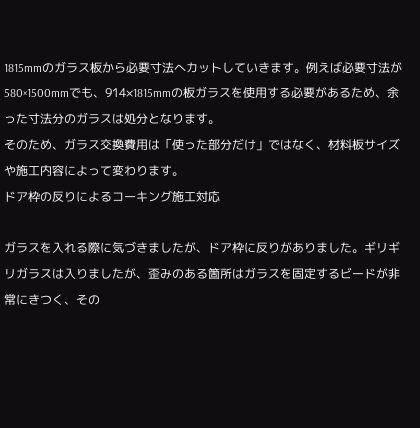1815mmのガラス板から必要寸法へカットしていきます。例えば必要寸法が580×1500mmでも、914×1815mmの板ガラスを使用する必要があるため、余った寸法分のガラスは処分となります。
そのため、ガラス交換費用は「使った部分だけ」ではなく、材料板サイズや施工内容によって変わります。
ドア枠の反りによるコーキング施工対応

ガラスを入れる際に気づきましたが、ドア枠に反りがありました。ギリギリガラスは入りましたが、歪みのある箇所はガラスを固定するビードが非常にきつく、その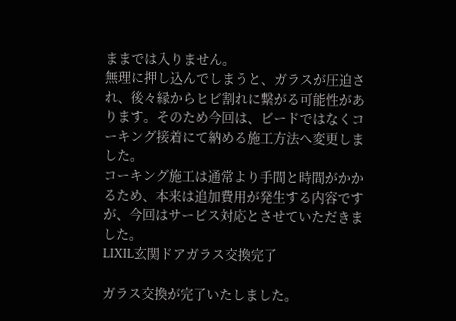ままでは入りません。
無理に押し込んでしまうと、ガラスが圧迫され、後々縁からヒビ割れに繋がる可能性があります。そのため今回は、ビードではなくコーキング接着にて納める施工方法へ変更しました。
コーキング施工は通常より手間と時間がかかるため、本来は追加費用が発生する内容ですが、今回はサービス対応とさせていただきました。
LIXIL玄関ドアガラス交換完了

ガラス交換が完了いたしました。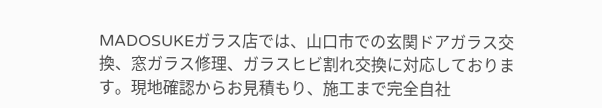MADOSUKEガラス店では、山口市での玄関ドアガラス交換、窓ガラス修理、ガラスヒビ割れ交換に対応しております。現地確認からお見積もり、施工まで完全自社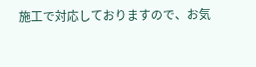施工で対応しておりますので、お気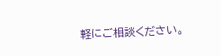軽にご相談ください。